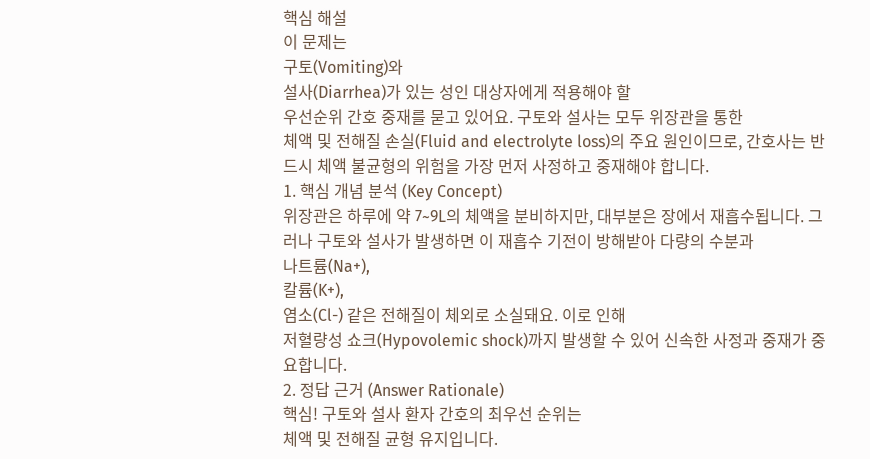핵심 해설
이 문제는
구토(Vomiting)와
설사(Diarrhea)가 있는 성인 대상자에게 적용해야 할
우선순위 간호 중재를 묻고 있어요. 구토와 설사는 모두 위장관을 통한
체액 및 전해질 손실(Fluid and electrolyte loss)의 주요 원인이므로, 간호사는 반드시 체액 불균형의 위험을 가장 먼저 사정하고 중재해야 합니다.
1. 핵심 개념 분석 (Key Concept)
위장관은 하루에 약 7~9L의 체액을 분비하지만, 대부분은 장에서 재흡수됩니다. 그러나 구토와 설사가 발생하면 이 재흡수 기전이 방해받아 다량의 수분과
나트륨(Na+),
칼륨(K+),
염소(Cl-) 같은 전해질이 체외로 소실돼요. 이로 인해
저혈량성 쇼크(Hypovolemic shock)까지 발생할 수 있어 신속한 사정과 중재가 중요합니다.
2. 정답 근거 (Answer Rationale)
핵심! 구토와 설사 환자 간호의 최우선 순위는
체액 및 전해질 균형 유지입니다.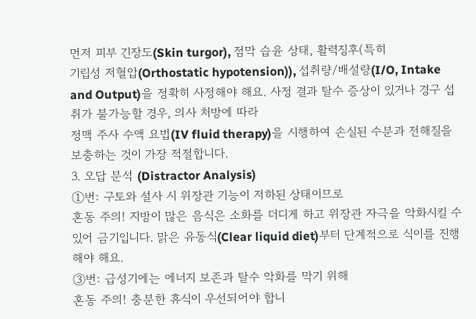먼저 피부 긴장도(Skin turgor), 점막 습윤 상태, 활력징후(특히
기립성 저혈압(Orthostatic hypotension)), 섭취량/배설량(I/O, Intake and Output)을 정확히 사정해야 해요. 사정 결과 탈수 증상이 있거나 경구 섭취가 불가능할 경우, 의사 처방에 따라
정맥 주사 수액 요법(IV fluid therapy)을 시행하여 손실된 수분과 전해질을 보충하는 것이 가장 적절합니다.
3. 오답 분석 (Distractor Analysis)
①번: 구토와 설사 시 위장관 기능이 저하된 상태이므로
혼동 주의! 지방이 많은 음식은 소화를 더디게 하고 위장관 자극을 악화시킬 수 있어 금기입니다. 맑은 유동식(Clear liquid diet)부터 단계적으로 식이를 진행해야 해요.
③번: 급성기에는 에너지 보존과 탈수 악화를 막기 위해
혼동 주의! 충분한 휴식이 우선되어야 합니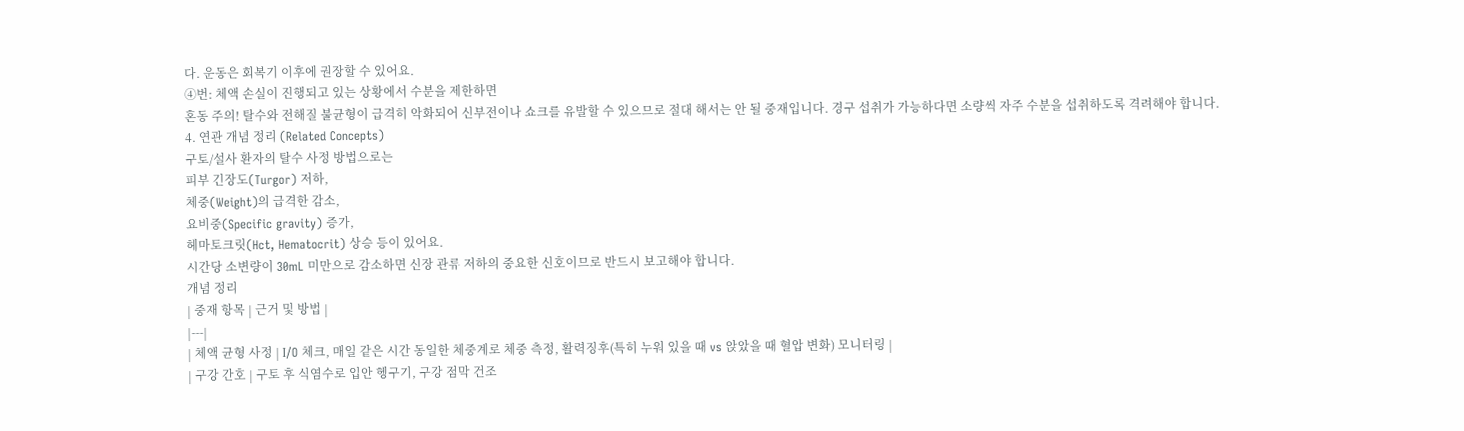다. 운동은 회복기 이후에 권장할 수 있어요.
④번: 체액 손실이 진행되고 있는 상황에서 수분을 제한하면
혼동 주의! 탈수와 전해질 불균형이 급격히 악화되어 신부전이나 쇼크를 유발할 수 있으므로 절대 해서는 안 될 중재입니다. 경구 섭취가 가능하다면 소량씩 자주 수분을 섭취하도록 격려해야 합니다.
4. 연관 개념 정리 (Related Concepts)
구토/설사 환자의 탈수 사정 방법으로는
피부 긴장도(Turgor) 저하,
체중(Weight)의 급격한 감소,
요비중(Specific gravity) 증가,
헤마토크릿(Hct, Hematocrit) 상승 등이 있어요.
시간당 소변량이 30mL 미만으로 감소하면 신장 관류 저하의 중요한 신호이므로 반드시 보고해야 합니다.
개념 정리
| 중재 항목 | 근거 및 방법 |
|---|
| 체액 균형 사정 | I/O 체크, 매일 같은 시간 동일한 체중계로 체중 측정, 활력징후(특히 누워 있을 때 vs 앉았을 때 혈압 변화) 모니터링 |
| 구강 간호 | 구토 후 식염수로 입안 헹구기, 구강 점막 건조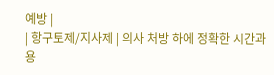예방 |
| 항구토제/지사제 | 의사 처방 하에 정확한 시간과 용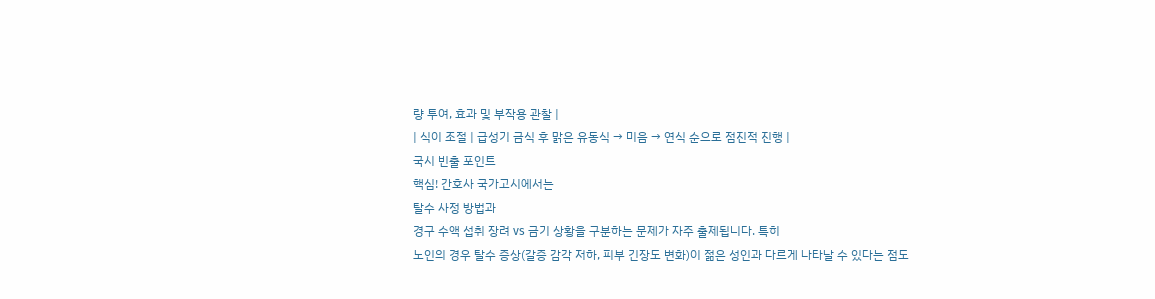량 투여, 효과 및 부작용 관찰 |
| 식이 조절 | 급성기 금식 후 맑은 유동식 → 미음 → 연식 순으로 점진적 진행 |
국시 빈출 포인트
핵심! 간호사 국가고시에서는
탈수 사정 방법과
경구 수액 섭취 장려 vs 금기 상황을 구분하는 문제가 자주 출제됩니다. 특히
노인의 경우 탈수 증상(갈증 감각 저하, 피부 긴장도 변화)이 젊은 성인과 다르게 나타날 수 있다는 점도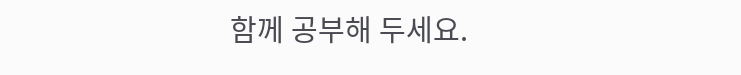함께 공부해 두세요.